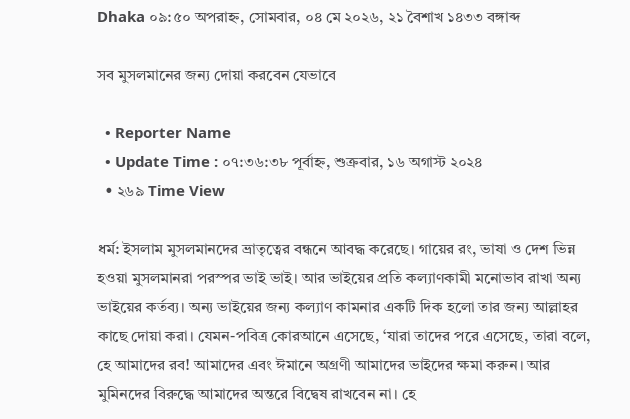Dhaka ০৯:৫০ অপরাহ্ন, সোমবার, ০৪ মে ২০২৬, ২১ বৈশাখ ১৪৩৩ বঙ্গাব্দ

সব মুসলমানের জন্য দোয়া করবেন যেভাবে

  • Reporter Name
  • Update Time : ০৭:৩৬:৩৮ পূর্বাহ্ন, শুক্রবার, ১৬ অগাস্ট ২০২৪
  • ২৬৯ Time View

ধর্ম: ইসলাম মুসলমানদের ভ্রাতৃত্বের বন্ধনে আবদ্ধ করেছে। গায়ের রং, ভাষা ও দেশ ভিন্ন হওয়া মুসলমানরা পরস্পর ভাই ভাই। আর ভাইয়ের প্রতি কল্যাণকামী মনোভাব রাখা অন্য ভাইয়ের কর্তব্য। অন্য ভাইয়ের জন্য কল্যাণ কামনার একটি দিক হলো তার জন্য আল্লাহর কাছে দোয়া করা। যেমন-পবিত্র কোরআনে এসেছে, ‘যারা তাদের পরে এসেছে, তারা বলে, হে আমাদের রব! আমাদের এবং ঈমানে অগ্রণী আমাদের ভাইদের ক্ষমা করুন। আর মুমিনদের বিরুদ্ধে আমাদের অন্তরে বিদ্বেষ রাখবেন না। হে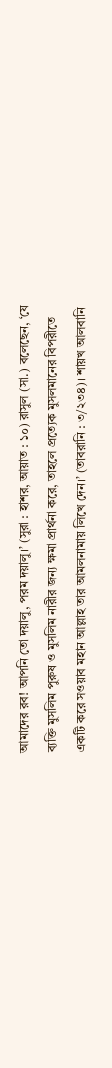আমাদের রব! আপনি তো দয়ালু, পরম দয়ালু।’ (সুরা : হাশর, আয়াত : ১০) রাসুল (সা.) বলেছেন, ‘যে ব্যক্তি মুসলিম পুরুষ ও মুসলিম নারীর জন্য ক্ষমা প্রার্থনা করে, তাহলে প্রত্যেক মুসলমানের বিপরীতে একটি করে সওয়াব মহান আল্লাহ তার আমলনামায় লিখে দেন।’ (তাবরানি : ৩/২৩৪)। শায়খ আলবানি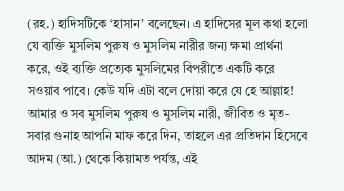(রহ.) হাদিসটিকে ‘হাসান’ বলেছেন। এ হাদিসের মূল কথা হলো যে ব্যক্তি মুসলিম পুরুষ ও মুসলিম নারীর জন্য ক্ষমা প্রার্থনা করে, ওই ব্যক্তি প্রত্যেক মুসলিমের বিপরীতে একটি করে সওয়াব পাবে। কেউ যদি এটা বলে দোয়া করে যে হে আল্লাহ! আমার ও সব মুসলিম পুরুষ ও মুসলিম নারী, জীবিত ও মৃত-সবার গুনাহ আপনি মাফ করে দিন, তাহলে এর প্রতিদান হিসেবে আদম (আ.) থেকে কিয়ামত পর্যন্ত, এই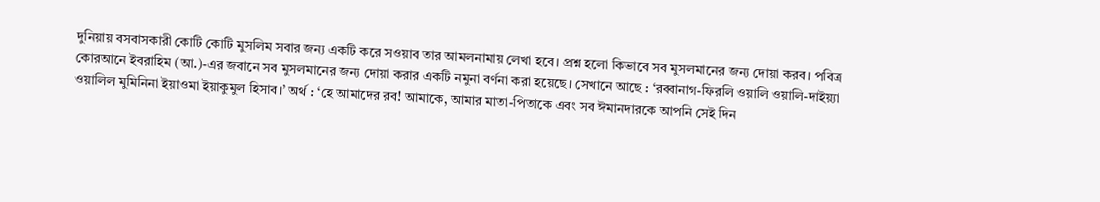দুনিয়ায় বসবাসকারী কোটি কোটি মুসলিম সবার জন্য একটি করে সওয়াব তার আমলনামায় লেখা হবে। প্রশ্ন হলো কিভাবে সব মুসলমানের জন্য দোয়া করব। পবিত্র কোরআনে ইবরাহিম (আ.)-এর জবানে সব মুসলমানের জন্য দোয়া করার একটি নমুনা বর্ণনা করা হয়েছে। সেখানে আছে : ‘রব্বানাগ-ফিরলি ওয়ালি ওয়ালি-দাইয়্যা ওয়ালিল মুমিনিনা ইয়াওমা ইয়াকুমুল হিসাব।’ অর্থ : ‘হে আমাদের রব! আমাকে, আমার মাতা-পিতাকে এবং সব ঈমানদারকে আপনি সেই দিন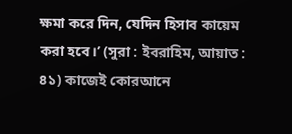ক্ষমা করে দিন, যেদিন হিসাব কায়েম করা হবে।’ (সুরা : ইবরাহিম, আয়াত : ৪১) কাজেই কোরআনে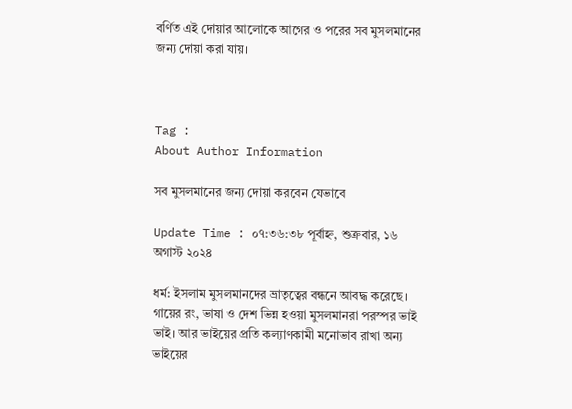বর্ণিত এই দোয়ার আলোকে আগের ও পরের সব মুসলমানের জন্য দোয়া করা যায়।



Tag :
About Author Information

সব মুসলমানের জন্য দোয়া করবেন যেভাবে

Update Time : ০৭:৩৬:৩৮ পূর্বাহ্ন, শুক্রবার, ১৬ অগাস্ট ২০২৪

ধর্ম: ইসলাম মুসলমানদের ভ্রাতৃত্বের বন্ধনে আবদ্ধ করেছে। গায়ের রং, ভাষা ও দেশ ভিন্ন হওয়া মুসলমানরা পরস্পর ভাই ভাই। আর ভাইয়ের প্রতি কল্যাণকামী মনোভাব রাখা অন্য ভাইয়ের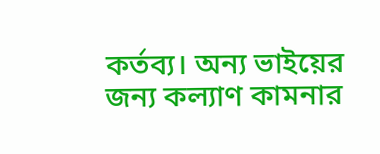কর্তব্য। অন্য ভাইয়ের জন্য কল্যাণ কামনার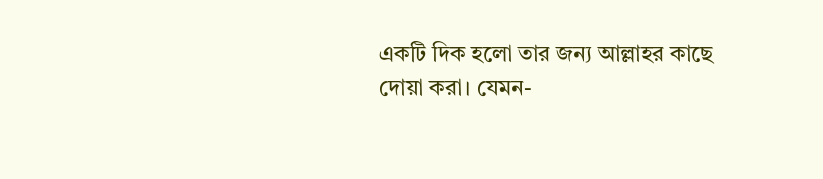একটি দিক হলো তার জন্য আল্লাহর কাছে দোয়া করা। যেমন-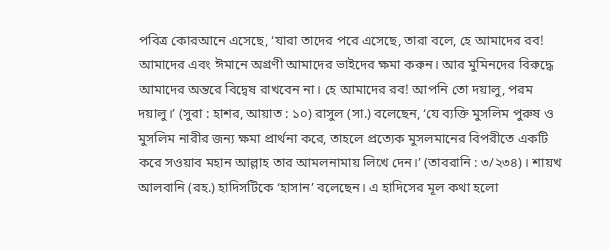পবিত্র কোরআনে এসেছে, ‘যারা তাদের পরে এসেছে, তারা বলে, হে আমাদের রব! আমাদের এবং ঈমানে অগ্রণী আমাদের ভাইদের ক্ষমা করুন। আর মুমিনদের বিরুদ্ধে আমাদের অন্তরে বিদ্বেষ রাখবেন না। হে আমাদের রব! আপনি তো দয়ালু, পরম দয়ালু।’ (সুরা : হাশর, আয়াত : ১০) রাসুল (সা.) বলেছেন, ‘যে ব্যক্তি মুসলিম পুরুষ ও মুসলিম নারীর জন্য ক্ষমা প্রার্থনা করে, তাহলে প্রত্যেক মুসলমানের বিপরীতে একটি করে সওয়াব মহান আল্লাহ তার আমলনামায় লিখে দেন।’ (তাবরানি : ৩/২৩৪)। শায়খ আলবানি (রহ.) হাদিসটিকে ‘হাসান’ বলেছেন। এ হাদিসের মূল কথা হলো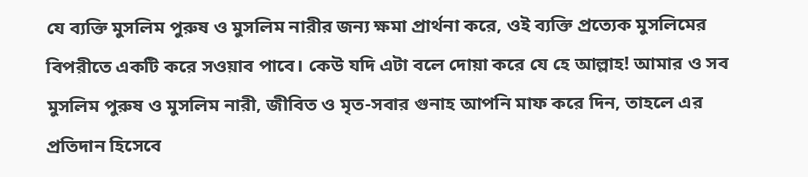যে ব্যক্তি মুসলিম পুরুষ ও মুসলিম নারীর জন্য ক্ষমা প্রার্থনা করে, ওই ব্যক্তি প্রত্যেক মুসলিমের বিপরীতে একটি করে সওয়াব পাবে। কেউ যদি এটা বলে দোয়া করে যে হে আল্লাহ! আমার ও সব মুসলিম পুরুষ ও মুসলিম নারী, জীবিত ও মৃত-সবার গুনাহ আপনি মাফ করে দিন, তাহলে এর প্রতিদান হিসেবে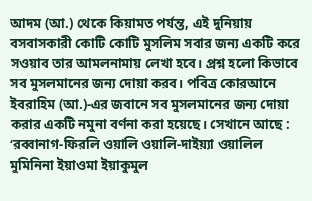আদম (আ.) থেকে কিয়ামত পর্যন্ত, এই দুনিয়ায় বসবাসকারী কোটি কোটি মুসলিম সবার জন্য একটি করে সওয়াব তার আমলনামায় লেখা হবে। প্রশ্ন হলো কিভাবে সব মুসলমানের জন্য দোয়া করব। পবিত্র কোরআনে ইবরাহিম (আ.)-এর জবানে সব মুসলমানের জন্য দোয়া করার একটি নমুনা বর্ণনা করা হয়েছে। সেখানে আছে : ‘রব্বানাগ-ফিরলি ওয়ালি ওয়ালি-দাইয়্যা ওয়ালিল মুমিনিনা ইয়াওমা ইয়াকুমুল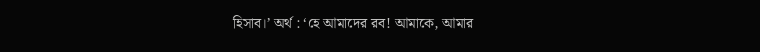হিসাব।’ অর্থ : ‘হে আমাদের রব! আমাকে, আমার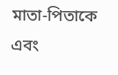মাতা-পিতাকে এবং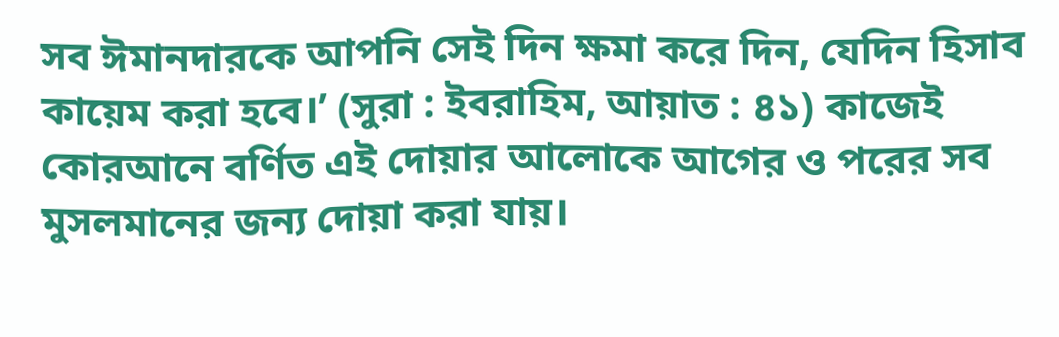সব ঈমানদারকে আপনি সেই দিন ক্ষমা করে দিন, যেদিন হিসাব কায়েম করা হবে।’ (সুরা : ইবরাহিম, আয়াত : ৪১) কাজেই কোরআনে বর্ণিত এই দোয়ার আলোকে আগের ও পরের সব মুসলমানের জন্য দোয়া করা যায়।